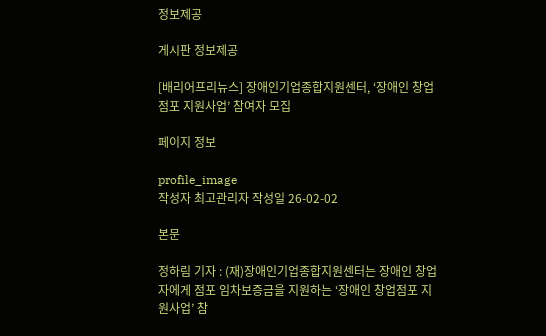정보제공

게시판 정보제공

[배리어프리뉴스] 장애인기업종합지원센터, ‘장애인 창업점포 지원사업’ 참여자 모집

페이지 정보

profile_image
작성자 최고관리자 작성일 26-02-02

본문

정하림 기자 : (재)장애인기업종합지원센터는 장애인 창업자에게 점포 임차보증금을 지원하는 ‘장애인 창업점포 지원사업’ 참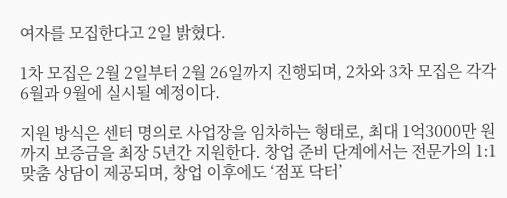여자를 모집한다고 2일 밝혔다.

1차 모집은 2월 2일부터 2월 26일까지 진행되며, 2차와 3차 모집은 각각 6월과 9월에 실시될 예정이다.

지원 방식은 센터 명의로 사업장을 임차하는 형태로, 최대 1억3000만 원까지 보증금을 최장 5년간 지원한다. 창업 준비 단계에서는 전문가의 1:1 맞춤 상담이 제공되며, 창업 이후에도 ‘점포 닥터’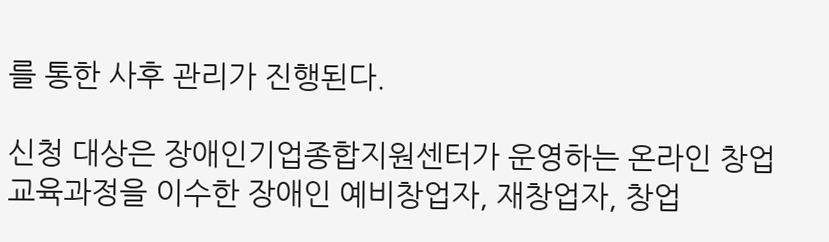를 통한 사후 관리가 진행된다.

신청 대상은 장애인기업종합지원센터가 운영하는 온라인 창업교육과정을 이수한 장애인 예비창업자, 재창업자, 창업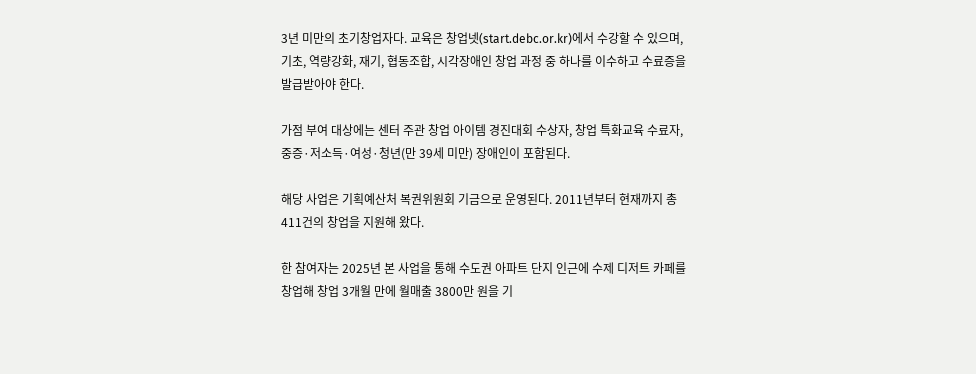3년 미만의 초기창업자다. 교육은 창업넷(start.debc.or.kr)에서 수강할 수 있으며, 기초, 역량강화, 재기, 협동조합, 시각장애인 창업 과정 중 하나를 이수하고 수료증을 발급받아야 한다.

가점 부여 대상에는 센터 주관 창업 아이템 경진대회 수상자, 창업 특화교육 수료자, 중증·저소득·여성·청년(만 39세 미만) 장애인이 포함된다.

해당 사업은 기획예산처 복권위원회 기금으로 운영된다. 2011년부터 현재까지 총 411건의 창업을 지원해 왔다.

한 참여자는 2025년 본 사업을 통해 수도권 아파트 단지 인근에 수제 디저트 카페를 창업해 창업 3개월 만에 월매출 3800만 원을 기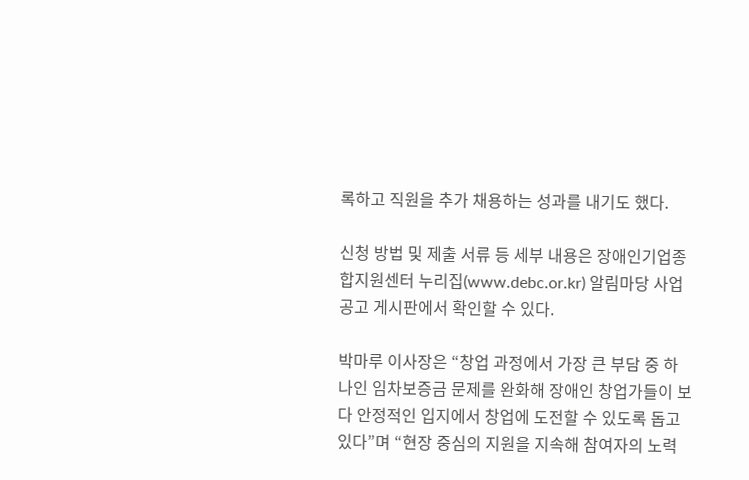록하고 직원을 추가 채용하는 성과를 내기도 했다.

신청 방법 및 제출 서류 등 세부 내용은 장애인기업종합지원센터 누리집(www.debc.or.kr) 알림마당 사업공고 게시판에서 확인할 수 있다.

박마루 이사장은 “창업 과정에서 가장 큰 부담 중 하나인 임차보증금 문제를 완화해 장애인 창업가들이 보다 안정적인 입지에서 창업에 도전할 수 있도록 돕고 있다”며 “현장 중심의 지원을 지속해 참여자의 노력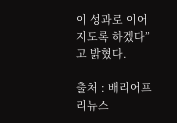이 성과로 이어지도록 하겠다”고 밝혔다.

출처 : 배리어프리뉴스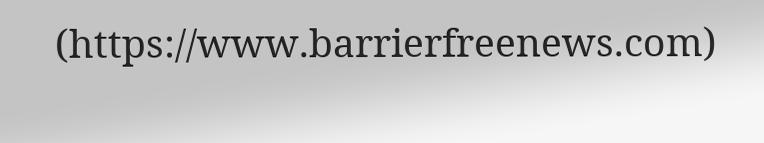(https://www.barrierfreenews.com)